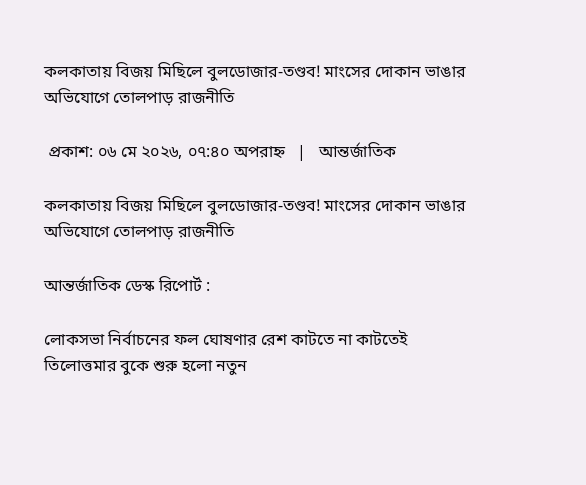কলকাতায় বিজয় মিছিলে বুলডোজার-তণ্ডব! মাংসের দোকান ভাঙার অভিযোগে তোলপাড় রাজনীতি

 প্রকাশ: ০৬ মে ২০২৬, ০৭:৪০ অপরাহ্ন   |   আন্তর্জাতিক

কলকাতায় বিজয় মিছিলে বুলডোজার-তণ্ডব! মাংসের দোকান ভাঙার অভিযোগে তোলপাড় রাজনীতি

আন্তর্জাতিক ডেস্ক রিপোর্ট :

লোকসভা নির্বাচনের ফল ঘোষণার রেশ কাটতে না কাটতেই তিলোত্তমার বুকে শুরু হলো নতুন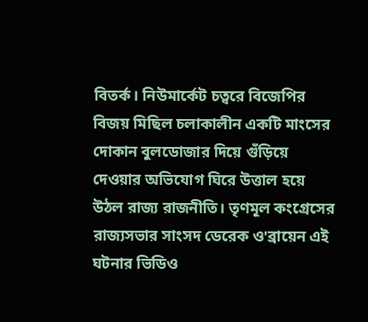বিতর্ক। নিউমার্কেট চত্বরে বিজেপির বিজয় মিছিল চলাকালীন একটি মাংসের দোকান বুলডোজার দিয়ে গুঁড়িয়ে দেওয়ার অভিযোগ ঘিরে উত্তাল হয়ে উঠল রাজ্য রাজনীতি। তৃণমূল কংগ্রেসের রাজ্যসভার সাংসদ ডেরেক ও'ব্রায়েন এই ঘটনার ভিডিও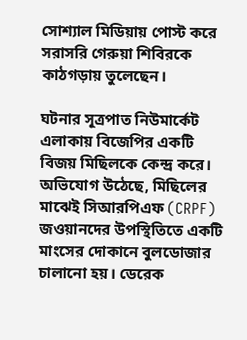সোশ্যাল মিডিয়ায় পোস্ট করে সরাসরি গেরুয়া শিবিরকে কাঠগড়ায় তুলেছেন।

ঘটনার সূত্রপাত নিউমার্কেট এলাকায় বিজেপির একটি বিজয় মিছিলকে কেন্দ্র করে। অভিযোগ উঠেছে, মিছিলের মাঝেই সিআরপিএফ (CRPF) জওয়ানদের উপস্থিতিতে একটি মাংসের দোকানে বুলডোজার চালানো হয়। ডেরেক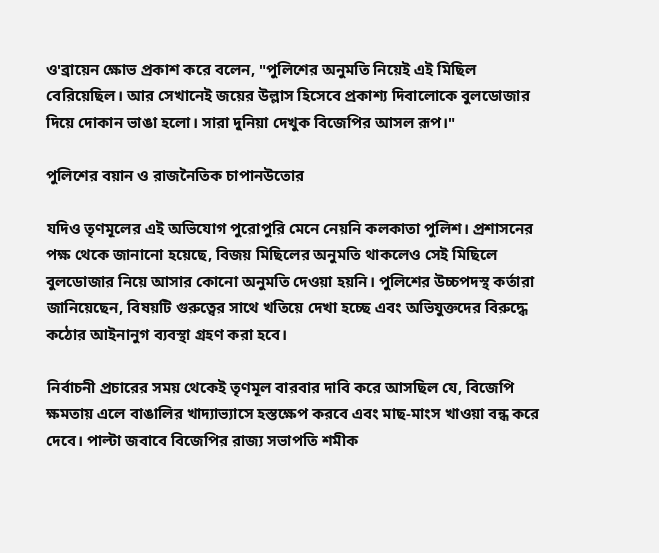ও'ব্রায়েন ক্ষোভ প্রকাশ করে বলেন, "পুলিশের অনুমতি নিয়েই এই মিছিল বেরিয়েছিল। আর সেখানেই জয়ের উল্লাস হিসেবে প্রকাশ্য দিবালোকে বুলডোজার দিয়ে দোকান ভাঙা হলো। সারা দুনিয়া দেখুক বিজেপির আসল রূপ।"

পুলিশের বয়ান ও রাজনৈতিক চাপানউতোর

যদিও তৃণমূলের এই অভিযোগ পুরোপুরি মেনে নেয়নি কলকাতা পুলিশ। প্রশাসনের পক্ষ থেকে জানানো হয়েছে, বিজয় মিছিলের অনুমতি থাকলেও সেই মিছিলে বুলডোজার নিয়ে আসার কোনো অনুমতি দেওয়া হয়নি। পুলিশের উচ্চপদস্থ কর্তারা জানিয়েছেন, বিষয়টি গুরুত্বের সাথে খতিয়ে দেখা হচ্ছে এবং অভিযুক্তদের বিরুদ্ধে কঠোর আইনানুগ ব্যবস্থা গ্রহণ করা হবে।

নির্বাচনী প্রচারের সময় থেকেই তৃণমূল বারবার দাবি করে আসছিল যে, বিজেপি ক্ষমতায় এলে বাঙালির খাদ্যাভ্যাসে হস্তক্ষেপ করবে এবং মাছ-মাংস খাওয়া বন্ধ করে দেবে। পাল্টা জবাবে বিজেপির রাজ্য সভাপতি শমীক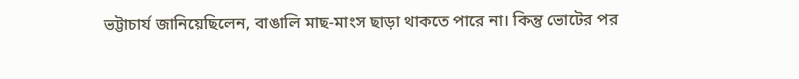ভট্টাচার্য জানিয়েছিলেন, বাঙালি মাছ-মাংস ছাড়া থাকতে পারে না। কিন্তু ভোটের পর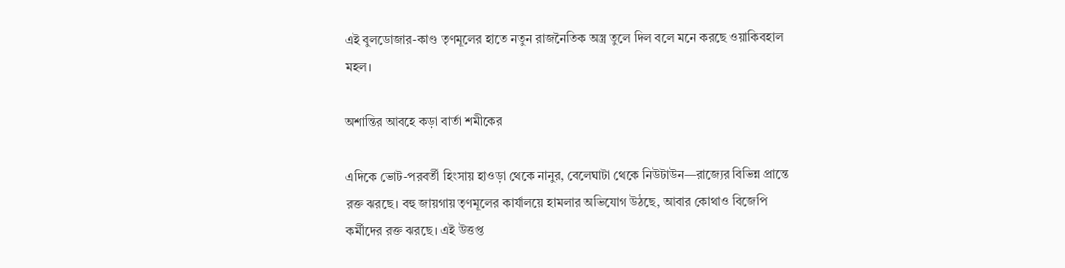এই বুলডোজার-কাণ্ড তৃণমূলের হাতে নতুন রাজনৈতিক অস্ত্র তুলে দিল বলে মনে করছে ওয়াকিবহাল মহল।

অশান্তির আবহে কড়া বার্তা শমীকের

এদিকে ভোট-পরবর্তী হিংসায় হাওড়া থেকে নানুর, বেলেঘাটা থেকে নিউটাউন—রাজ্যের বিভিন্ন প্রান্তে রক্ত ঝরছে। বহু জায়গায় তৃণমূলের কার্যালয়ে হামলার অভিযোগ উঠছে, আবার কোথাও বিজেপি কর্মীদের রক্ত ঝরছে। এই উত্তপ্ত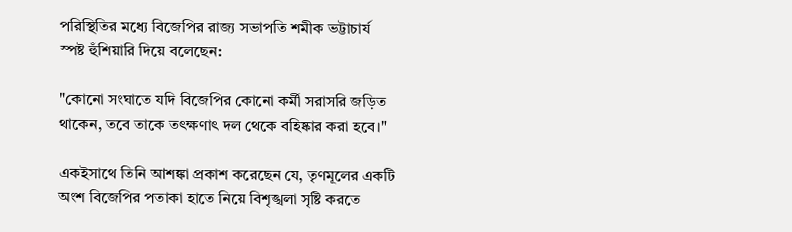পরিস্থিতির মধ্যে বিজেপির রাজ্য সভাপতি শমীক ভট্টাচার্য স্পষ্ট হুঁশিয়ারি দিয়ে বলেছেন:

"কোনো সংঘাতে যদি বিজেপির কোনো কর্মী সরাসরি জড়িত থাকেন, তবে তাকে তৎক্ষণাৎ দল থেকে বহিষ্কার করা হবে।"

একইসাথে তিনি আশঙ্কা প্রকাশ করেছেন যে, তৃণমূলের একটি অংশ বিজেপির পতাকা হাতে নিয়ে বিশৃঙ্খলা সৃষ্টি করতে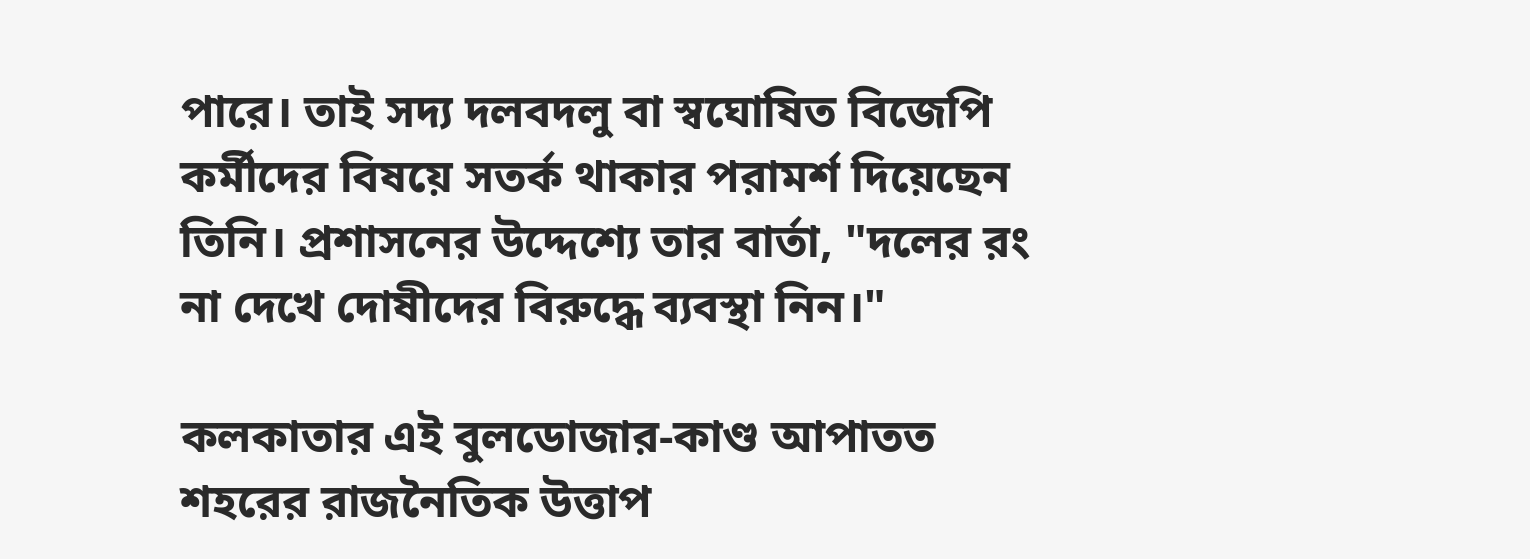পারে। তাই সদ্য দলবদলু বা স্বঘোষিত বিজেপি কর্মীদের বিষয়ে সতর্ক থাকার পরামর্শ দিয়েছেন তিনি। প্রশাসনের উদ্দেশ্যে তার বার্তা, "দলের রং না দেখে দোষীদের বিরুদ্ধে ব্যবস্থা নিন।"

কলকাতার এই বুলডোজার-কাণ্ড আপাতত শহরের রাজনৈতিক উত্তাপ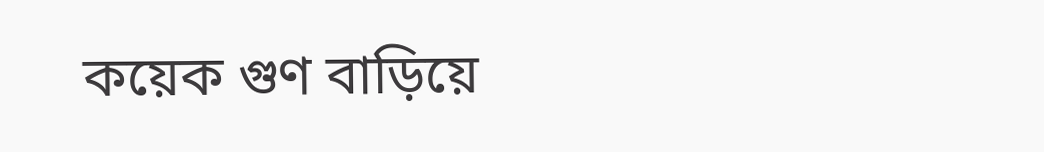কয়েক গুণ বাড়িয়ে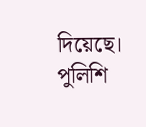দিয়েছে। পুলিশি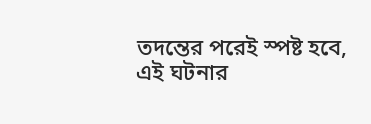তদন্তের পরেই স্পষ্ট হবে, এই ঘটনার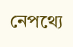নেপথ্যে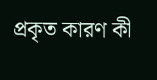প্রকৃত কারণ কী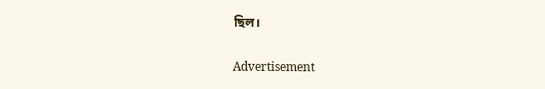ছিল।

Advertisement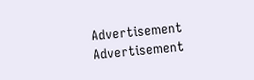Advertisement
Advertisement